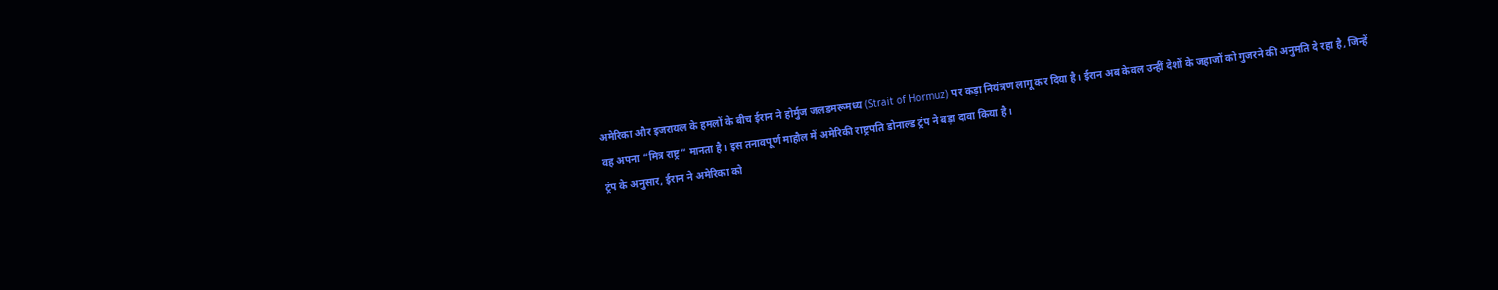अमेरिका और इजरायल के हमलों के बीच ईरान ने होर्मुज जलडमरूमध्य (Strait of Hormuz) पर कड़ा नियंत्रण लागू कर दिया है। ईरान अब केवल उन्हीं देशों के जहाजों को गुजरने की अनुमति दे रहा है, जिन्हें वह अपना “मित्र राष्ट्र” मानता है। इस तनावपूर्ण माहौल में अमेरिकी राष्ट्रपति डोनाल्ड ट्रंप ने बड़ा दावा किया है।
ट्रंप के अनुसार, ईरान ने अमेरिका को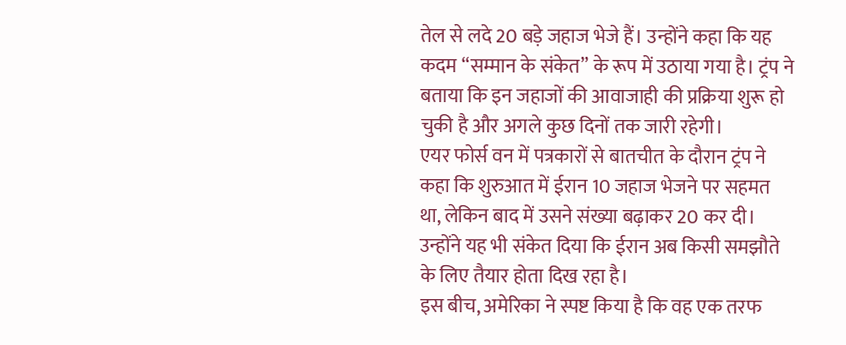तेल से लदे 20 बड़े जहाज भेजे हैं। उन्होंने कहा कि यह कदम “सम्मान के संकेत” के रूप में उठाया गया है। ट्रंप ने बताया कि इन जहाजों की आवाजाही की प्रक्रिया शुरू हो चुकी है और अगले कुछ दिनों तक जारी रहेगी।
एयर फोर्स वन में पत्रकारों से बातचीत के दौरान ट्रंप ने कहा कि शुरुआत में ईरान 10 जहाज भेजने पर सहमत था, लेकिन बाद में उसने संख्या बढ़ाकर 20 कर दी। उन्होंने यह भी संकेत दिया कि ईरान अब किसी समझौते के लिए तैयार होता दिख रहा है।
इस बीच, अमेरिका ने स्पष्ट किया है कि वह एक तरफ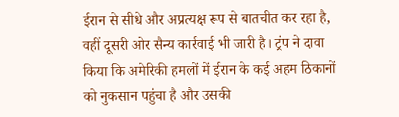ईरान से सीधे और अप्रत्यक्ष रूप से बातचीत कर रहा है, वहीं दूसरी ओर सैन्य कार्रवाई भी जारी है। ट्रंप ने दावा किया कि अमेरिकी हमलों में ईरान के कई अहम ठिकानों को नुकसान पहुंचा है और उसकी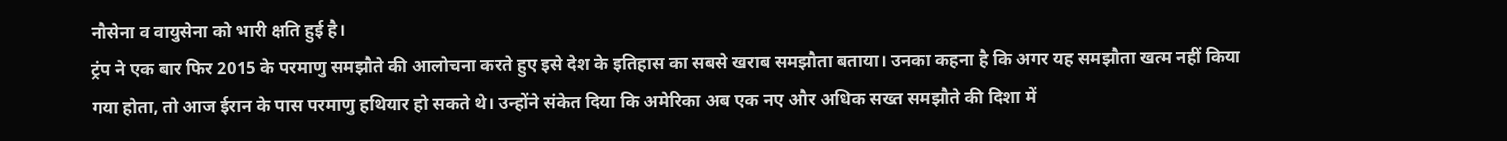नौसेना व वायुसेना को भारी क्षति हुई है।
ट्रंप ने एक बार फिर 2015 के परमाणु समझौते की आलोचना करते हुए इसे देश के इतिहास का सबसे खराब समझौता बताया। उनका कहना है कि अगर यह समझौता खत्म नहीं किया गया होता, तो आज ईरान के पास परमाणु हथियार हो सकते थे। उन्होंने संकेत दिया कि अमेरिका अब एक नए और अधिक सख्त समझौते की दिशा में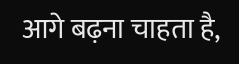आगे बढ़ना चाहता है,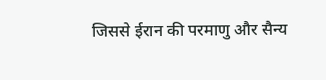जिससे ईरान की परमाणु और सैन्य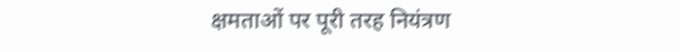क्षमताओं पर पूरी तरह नियंत्रण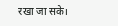रखा जा सके।